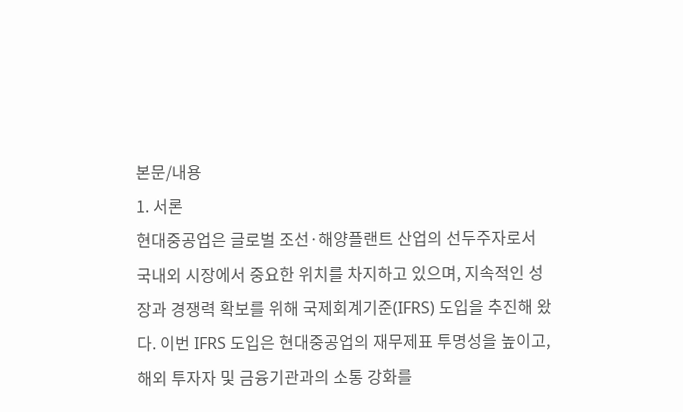본문/내용
1. 서론
현대중공업은 글로벌 조선·해양플랜트 산업의 선두주자로서 국내외 시장에서 중요한 위치를 차지하고 있으며, 지속적인 성장과 경쟁력 확보를 위해 국제회계기준(IFRS) 도입을 추진해 왔다. 이번 IFRS 도입은 현대중공업의 재무제표 투명성을 높이고, 해외 투자자 및 금융기관과의 소통 강화를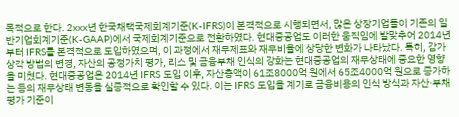목적으로 한다. 2xxx년 한국채택국제회계기준(K-IFRS)이 본격적으로 시행되면서, 많은 상장기업들이 기존의 일반기업회계기준(K-GAAP)에서 국제회계기준으로 전환하였다. 현대중공업도 이러한 움직임에 발맞추어 2014년부터 IFRS를 본격적으로 도입하였으며, 이 과정에서 재무제표와 재무비율에 상당한 변화가 나타났다. 특히, 감가상각 방법의 변경, 자산의 공정가치 평가, 리스 및 금융부채 인식의 강화는 현대중공업의 재무상태에 중요한 영향을 미쳤다. 현대중공업은 2014년 IFRS 도입 이후, 자산총액이 61조8000억 원에서 65조4000억 원으로 증가하는 등의 재무상태 변동을 실증적으로 확인할 수 있다. 이는 IFRS 도입을 계기로 금융비용의 인식 방식과 자산·부채 평가 기준이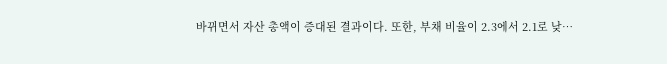바뀌면서 자산 총액이 증대된 결과이다. 또한, 부채 비율이 2.3에서 2.1로 낮…